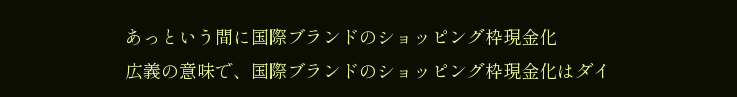あっという間に国際ブランドのショッピング枠現金化
広義の意味で、国際ブランドのショッピング枠現金化はダイ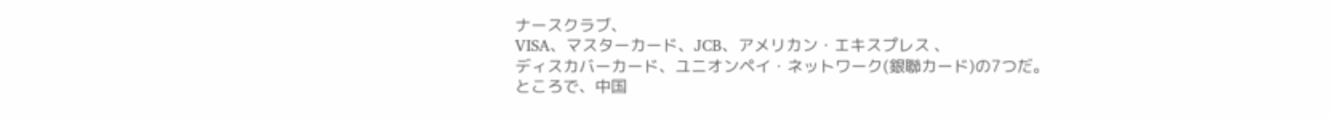ナースクラブ、
VISA、マスターカード、JCB、アメリカン・エキスプレス 、
ディスカバーカード、ユニオンペイ・ネットワーク(銀聯カード)の7つだ。
ところで、中国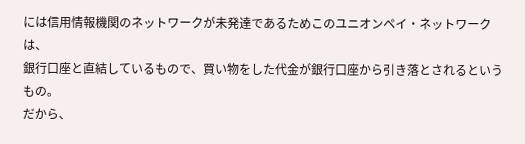には信用情報機関のネットワークが未発達であるためこのユニオンペイ・ネットワークは、
銀行口座と直結しているもので、買い物をした代金が銀行口座から引き落とされるというもの。
だから、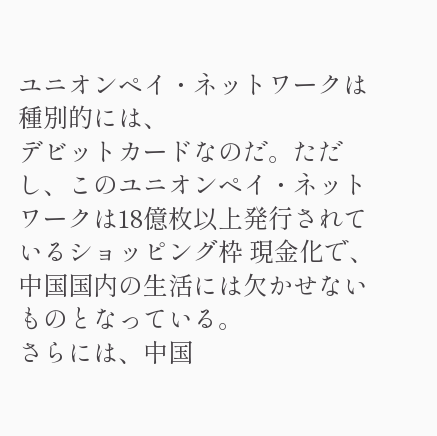ユニオンペイ・ネットワークは種別的には、
デビットカードなのだ。ただし、このユニオンペイ・ネットワークは18億枚以上発行されているショッピング枠 現金化で、
中国国内の生活には欠かせないものとなっている。
さらには、中国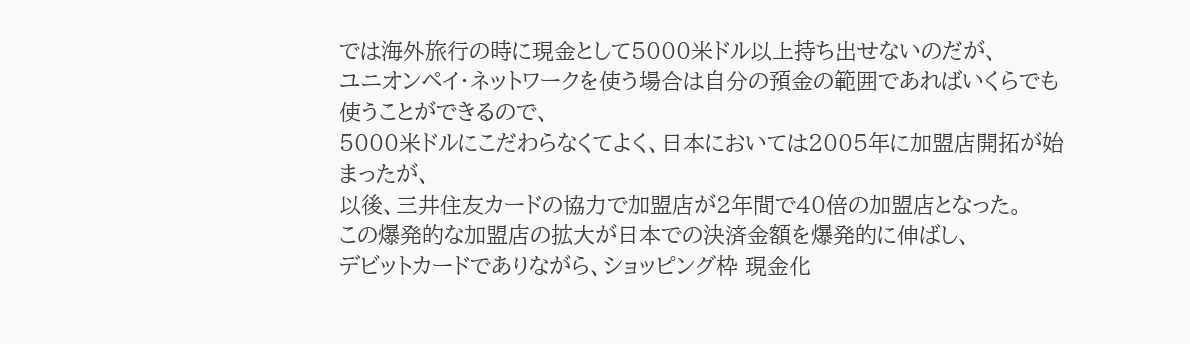では海外旅行の時に現金として5000米ドル以上持ち出せないのだが、
ユニオンペイ・ネットワークを使う場合は自分の預金の範囲であればいくらでも使うことができるので、
5000米ドルにこだわらなくてよく、日本においては2005年に加盟店開拓が始まったが、
以後、三井住友カードの協力で加盟店が2年間で40倍の加盟店となった。
この爆発的な加盟店の拡大が日本での決済金額を爆発的に伸ばし、
デビットカードでありながら、ショッピング枠 現金化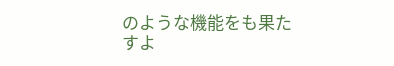のような機能をも果たすよ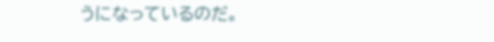うになっているのだ。